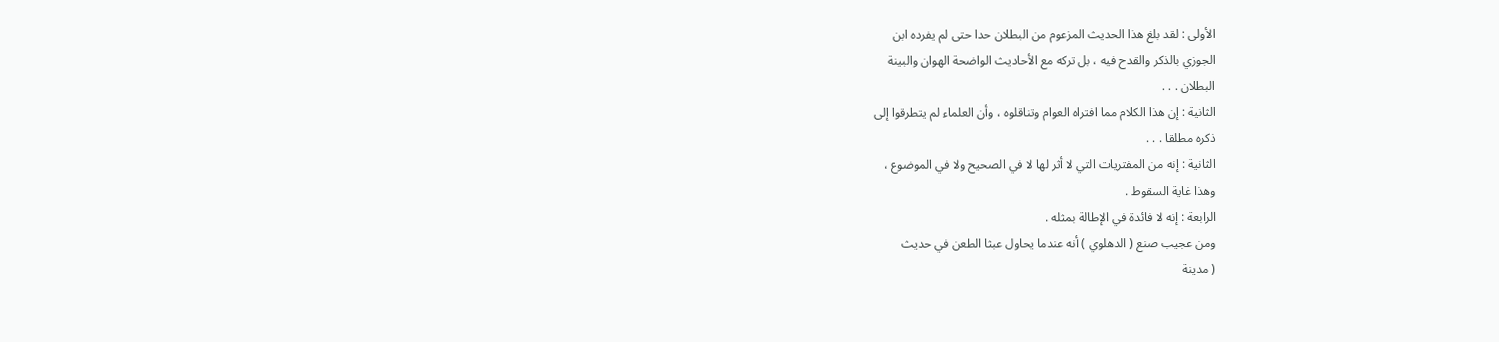الأولى : لقد بلغ هذا الحديث المزعوم من البطلان حدا حتى لم يفرده ابن
الجوزي بالذكر والقدح فيه ، بل تركه مع الأحاديث الواضحة الهوان والبينة
البطلان . . .
الثانية : إن هذا الكلام مما افتراه العوام وتناقلوه ، وأن العلماء لم يتطرقوا إلى
ذكره مطلقا . . .
الثانية : إنه من المفتريات التي لا أثر لها لا في الصحيح ولا في الموضوع ،
وهذا غاية السقوط .
الرابعة : إنه لا فائدة في الإطالة بمثله .
ومن عجيب صنع ( الدهلوي ) أنه عندما يحاول عبثا الطعن في حديث
( مدينة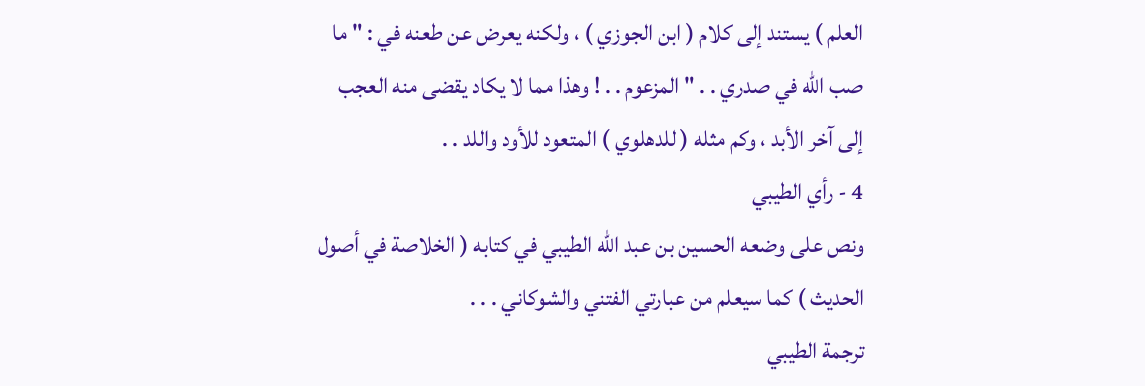العلم ) يستند إلى كلام ( ابن الجوزي ) ، ولكنه يعرض عن طعنه في : " ما
صب الله في صدري . . " المزعوم . . ! وهذا مما لا يكاد يقضى منه العجب
إلى آخر الأبد ، وكم مثله ( للدهلوي ) المتعود للأود واللد . .
4 - رأي الطيبي
ونص على وضعه الحسين بن عبد الله الطيبي في كتابه ( الخلاصة في أصول
الحديث ) كما سيعلم من عبارتي الفتني والشوكاني . . .
ترجمة الطيبي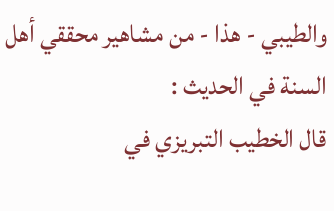والطيبي - هذا - من مشاهير محققي أهل السنة في الحديث :
قال الخطيب التبريزي في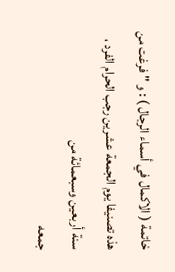خاتمة ( الاكمال في أسماء الرجال ) : و " فرغت من
هذه تصنيفا يوم الجمعة عشرين رجب الحرام الفرد ، سنة أربعين وسبعمائة من
جمعه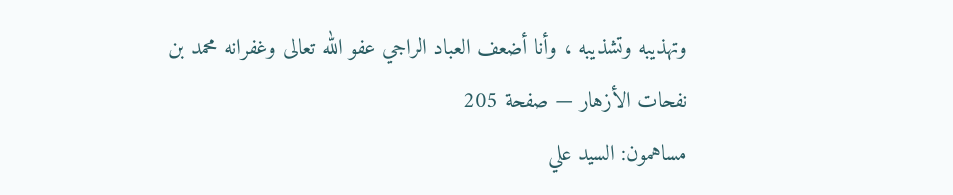وتهذيبه وتشذيبه ، وأنا أضعف العباد الراجي عفو الله تعالى وغفرانه محمد بن
نفحات الأزهار — صفحة 205
مساهمون: السيد علي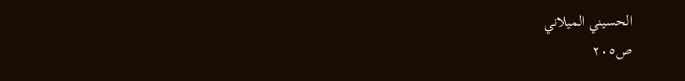الحسيني الميلاني
ص٢٠٥